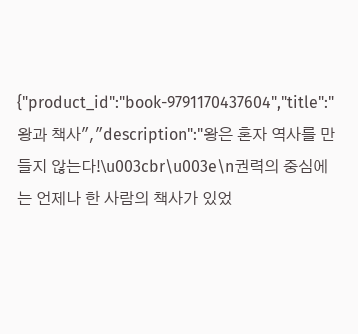{"product_id":"book-9791170437604","title":"왕과 책사","description":"왕은 혼자 역사를 만들지 않는다!\u003cbr\u003e\n권력의 중심에는 언제나 한 사람의 책사가 있었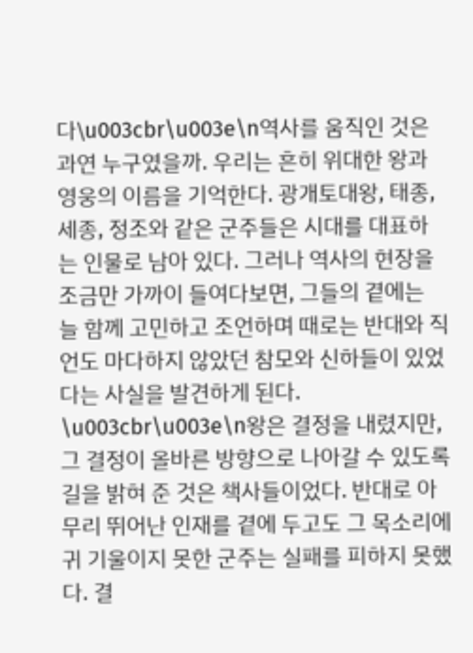다\u003cbr\u003e\n역사를 움직인 것은 과연 누구였을까. 우리는 흔히 위대한 왕과 영웅의 이름을 기억한다. 광개토대왕, 태종, 세종, 정조와 같은 군주들은 시대를 대표하는 인물로 남아 있다. 그러나 역사의 현장을 조금만 가까이 들여다보면, 그들의 곁에는 늘 함께 고민하고 조언하며 때로는 반대와 직언도 마다하지 않았던 참모와 신하들이 있었다는 사실을 발견하게 된다. \u003cbr\u003e\n왕은 결정을 내렸지만, 그 결정이 올바른 방향으로 나아갈 수 있도록 길을 밝혀 준 것은 책사들이었다. 반대로 아무리 뛰어난 인재를 곁에 두고도 그 목소리에 귀 기울이지 못한 군주는 실패를 피하지 못했다. 결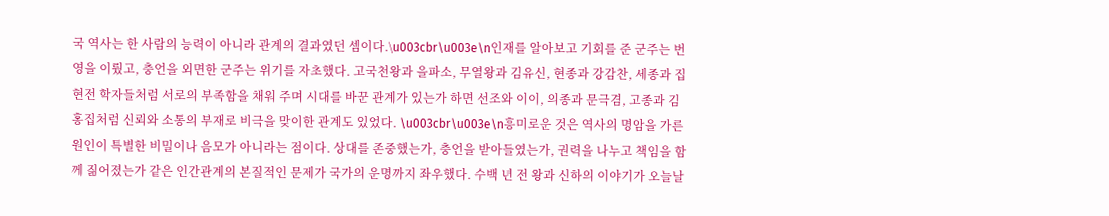국 역사는 한 사람의 능력이 아니라 관계의 결과였던 셈이다.\u003cbr\u003e\n인재를 알아보고 기회를 준 군주는 번영을 이뤘고, 충언을 외면한 군주는 위기를 자초했다. 고국천왕과 을파소, 무열왕과 김유신, 현종과 강감찬, 세종과 집현전 학자들처럼 서로의 부족함을 채워 주며 시대를 바꾼 관계가 있는가 하면 선조와 이이, 의종과 문극겸, 고종과 김홍집처럼 신뢰와 소통의 부재로 비극을 맞이한 관계도 있었다. \u003cbr\u003e\n흥미로운 것은 역사의 명암을 가른 원인이 특별한 비밀이나 음모가 아니라는 점이다. 상대를 존중했는가, 충언을 받아들였는가, 권력을 나누고 책임을 함께 짊어졌는가 같은 인간관계의 본질적인 문제가 국가의 운명까지 좌우했다. 수백 년 전 왕과 신하의 이야기가 오늘날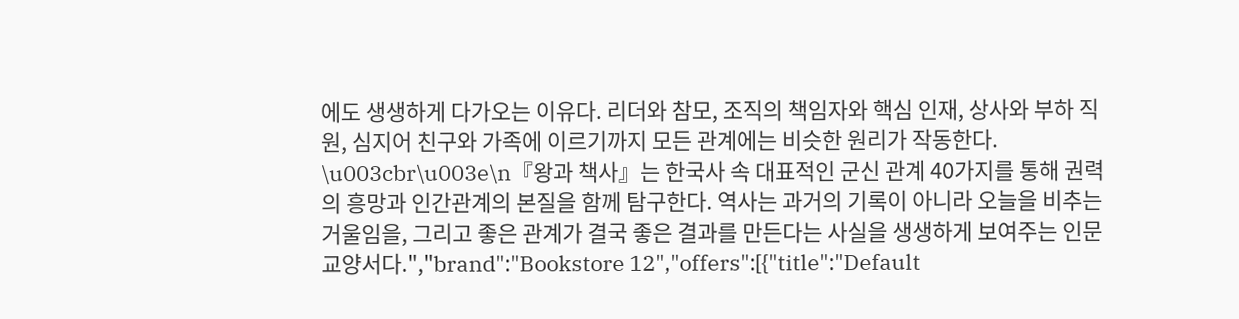에도 생생하게 다가오는 이유다. 리더와 참모, 조직의 책임자와 핵심 인재, 상사와 부하 직원, 심지어 친구와 가족에 이르기까지 모든 관계에는 비슷한 원리가 작동한다. \u003cbr\u003e\n『왕과 책사』는 한국사 속 대표적인 군신 관계 40가지를 통해 권력의 흥망과 인간관계의 본질을 함께 탐구한다. 역사는 과거의 기록이 아니라 오늘을 비추는 거울임을, 그리고 좋은 관계가 결국 좋은 결과를 만든다는 사실을 생생하게 보여주는 인문교양서다.","brand":"Bookstore 12","offers":[{"title":"Default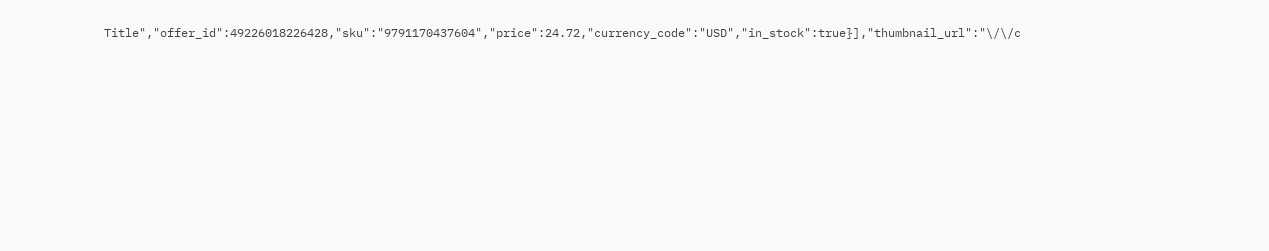Title","offer_id":49226018226428,"sku":"9791170437604","price":24.72,"currency_code":"USD","in_stock":true}],"thumbnail_url":"\/\/c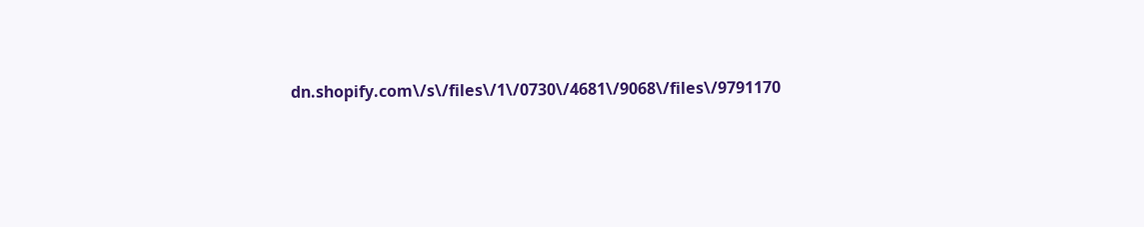dn.shopify.com\/s\/files\/1\/0730\/4681\/9068\/files\/9791170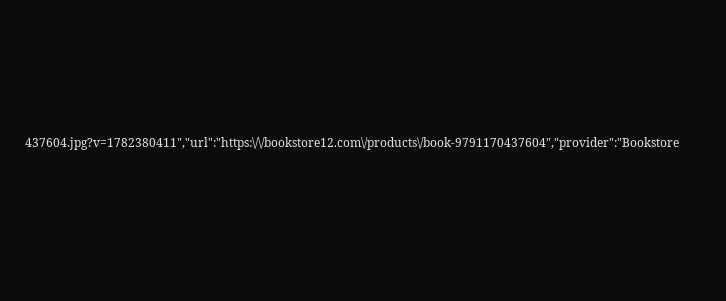437604.jpg?v=1782380411","url":"https:\/\/bookstore12.com\/products\/book-9791170437604","provider":"Bookstore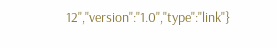12","version":"1.0","type":"link"}